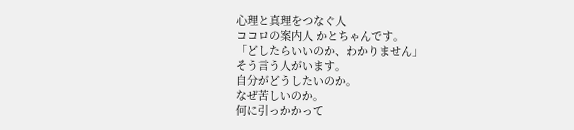心理と真理をつなぐ人
ココロの案内人 かとちゃんです。
「どしたらいいのか、わかりません」
そう言う人がいます。
自分がどうしたいのか。
なぜ苦しいのか。
何に引っかかって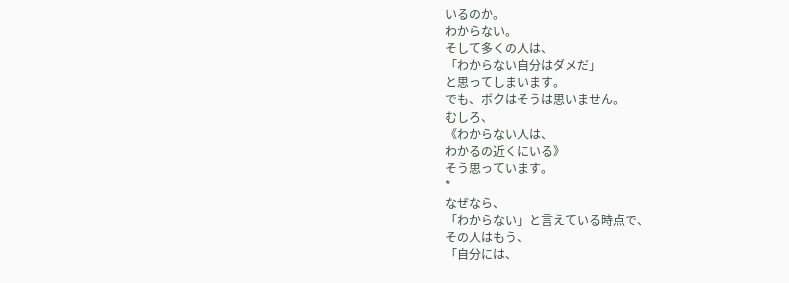いるのか。
わからない。
そして多くの人は、
「わからない自分はダメだ」
と思ってしまいます。
でも、ボクはそうは思いません。
むしろ、
《わからない人は、
わかるの近くにいる》
そう思っています。
*
なぜなら、
「わからない」と言えている時点で、
その人はもう、
「自分には、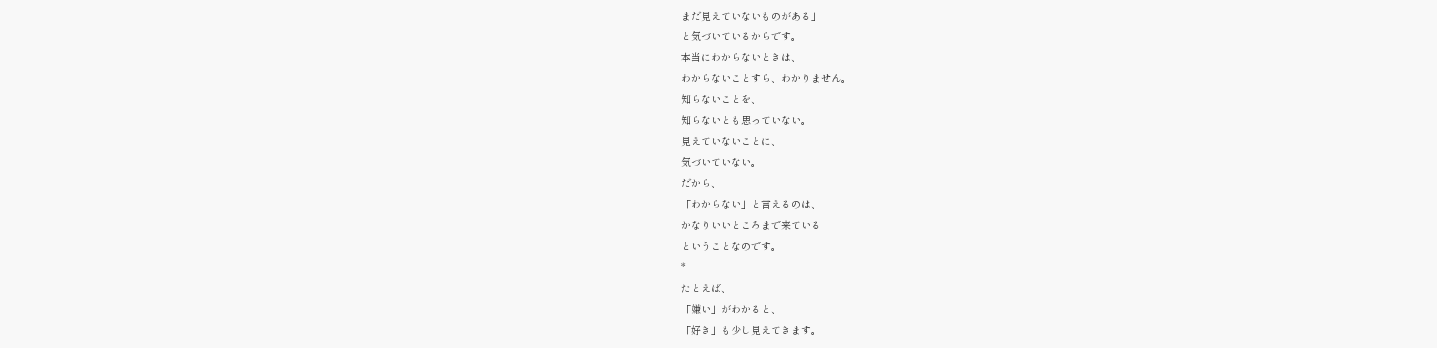まだ見えていないものがある」
と気づいているからです。
本当にわからないときは、
わからないことすら、わかりません。
知らないことを、
知らないとも思っていない。
見えていないことに、
気づいていない。
だから、
「わからない」と言えるのは、
かなりいいところまで来ている
ということなのです。
*
たとえば、
「嫌い」がわかると、
「好き」も少し見えてきます。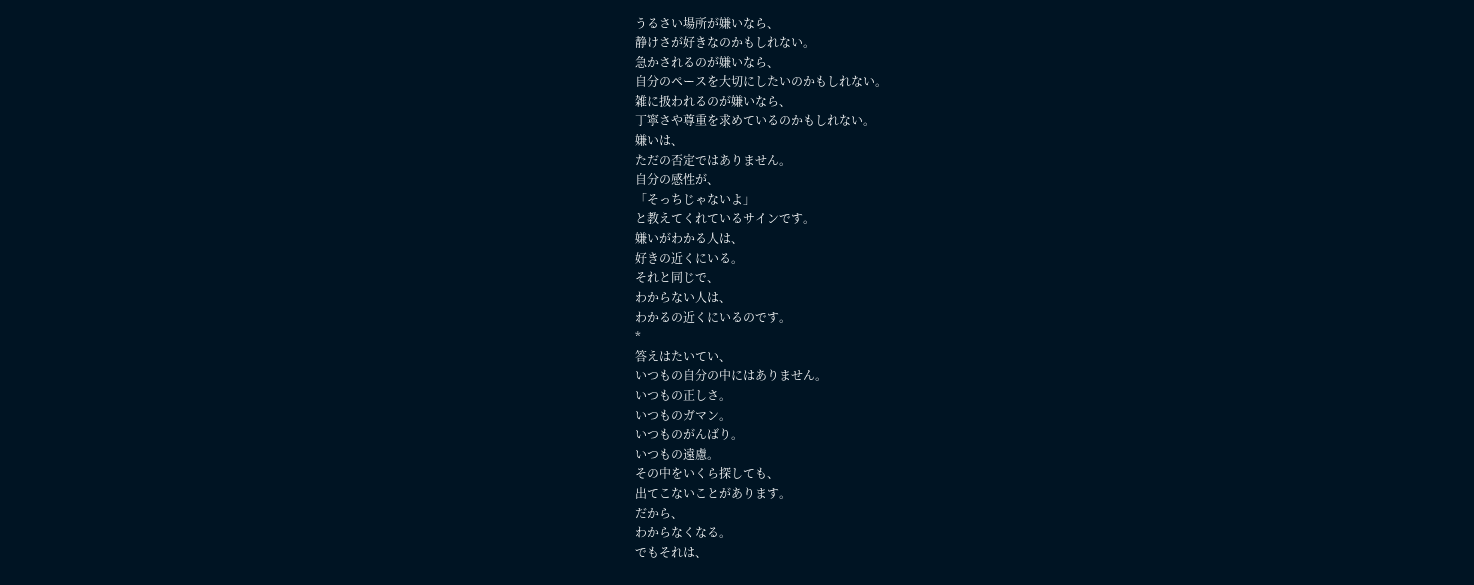うるさい場所が嫌いなら、
静けさが好きなのかもしれない。
急かされるのが嫌いなら、
自分のペースを大切にしたいのかもしれない。
雑に扱われるのが嫌いなら、
丁寧さや尊重を求めているのかもしれない。
嫌いは、
ただの否定ではありません。
自分の感性が、
「そっちじゃないよ」
と教えてくれているサインです。
嫌いがわかる人は、
好きの近くにいる。
それと同じで、
わからない人は、
わかるの近くにいるのです。
*
答えはたいてい、
いつもの自分の中にはありません。
いつもの正しさ。
いつものガマン。
いつものがんばり。
いつもの遠慮。
その中をいくら探しても、
出てこないことがあります。
だから、
わからなくなる。
でもそれは、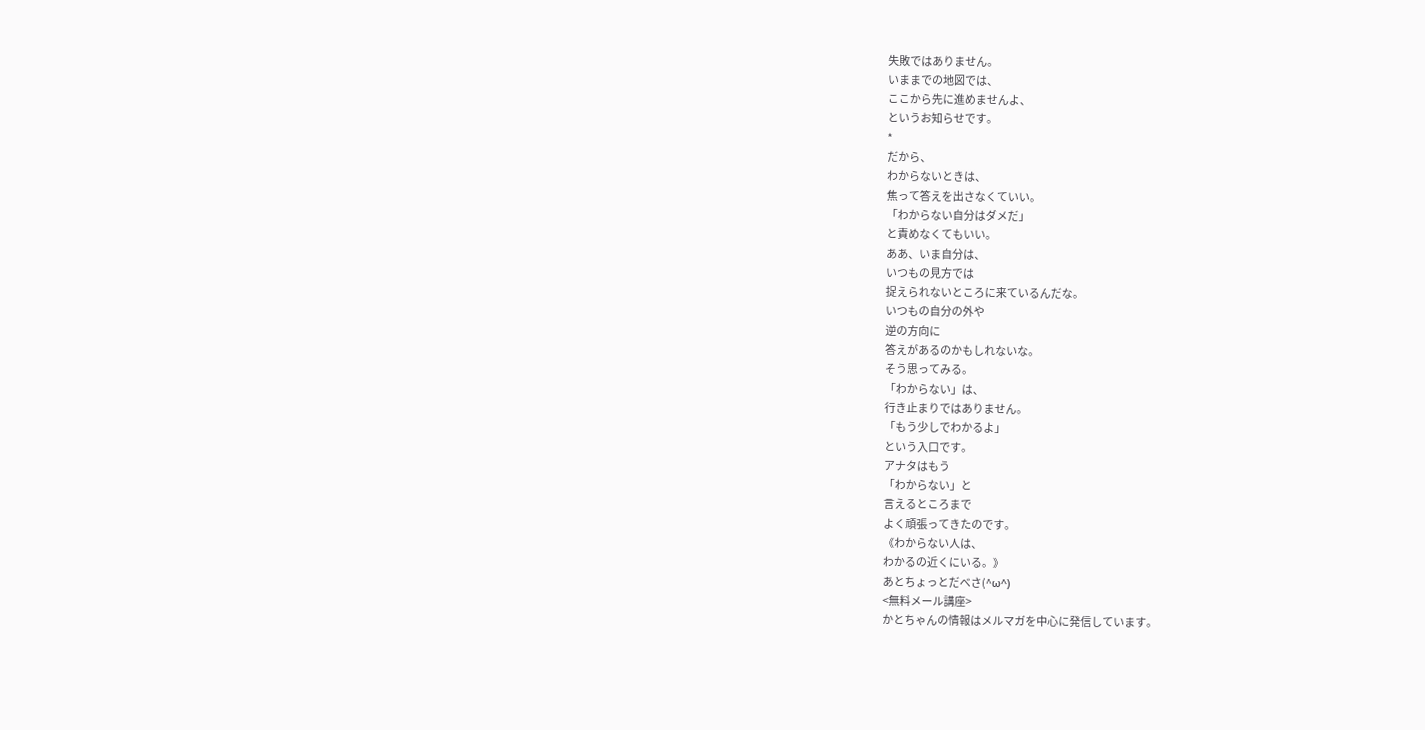失敗ではありません。
いままでの地図では、
ここから先に進めませんよ、
というお知らせです。
*
だから、
わからないときは、
焦って答えを出さなくていい。
「わからない自分はダメだ」
と責めなくてもいい。
ああ、いま自分は、
いつもの見方では
捉えられないところに来ているんだな。
いつもの自分の外や
逆の方向に
答えがあるのかもしれないな。
そう思ってみる。
「わからない」は、
行き止まりではありません。
「もう少しでわかるよ」
という入口です。
アナタはもう
「わからない」と
言えるところまで
よく頑張ってきたのです。
《わからない人は、
わかるの近くにいる。》
あとちょっとだべさ(^ω^)
<無料メール講座>
かとちゃんの情報はメルマガを中心に発信しています。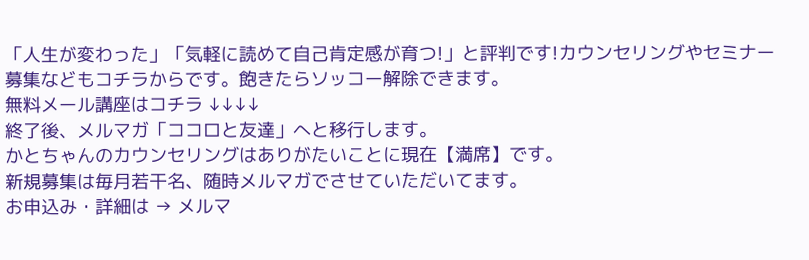「人生が変わった」「気軽に読めて自己肯定感が育つ!」と評判です!カウンセリングやセミナー募集などもコチラからです。飽きたらソッコー解除できます。
無料メール講座はコチラ ↓↓↓↓
終了後、メルマガ「ココロと友達」へと移行します。
かとちゃんのカウンセリングはありがたいことに現在【満席】です。
新規募集は毎月若干名、随時メルマガでさせていただいてます。
お申込み・詳細は → メルマ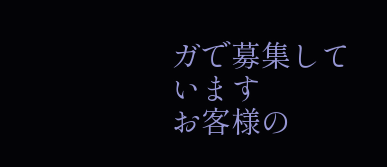ガで募集しています
お客様の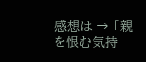感想は → 「親を恨む気持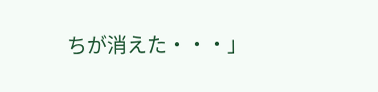ちが消えた・・・」